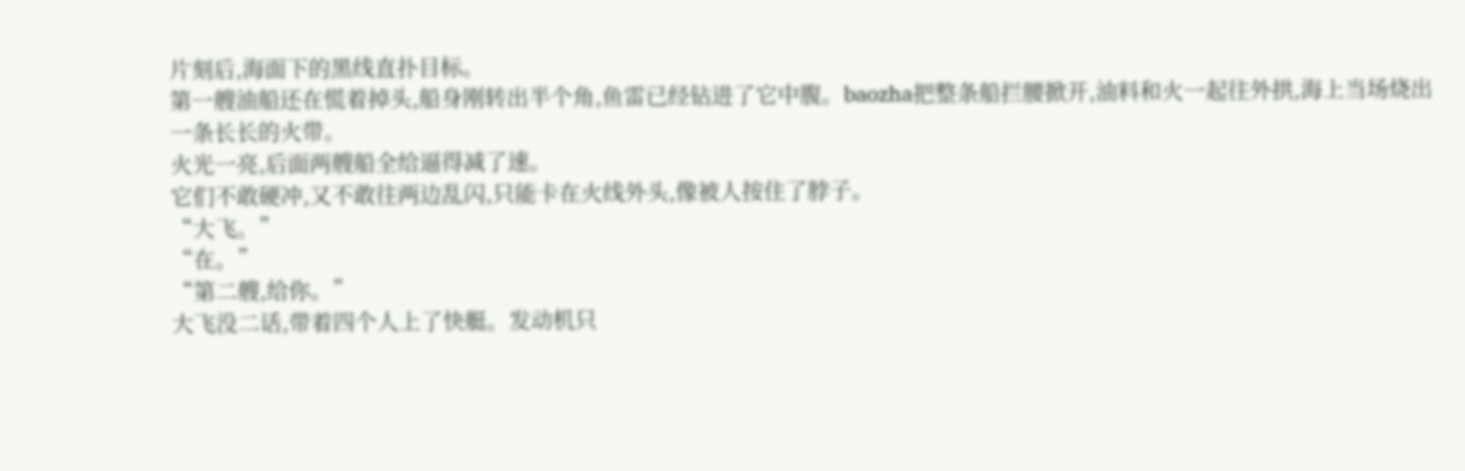片刻后,海面下的黑线直扑目标。
第一艘油船还在慌着掉头,船身刚转出半个角,鱼雷已经钻进了它中腹。baozha把整条船拦腰掀开,油料和火一起往外拱,海上当场烧出一条长长的火带。
火光一亮,后面两艘船全给逼得减了速。
它们不敢硬冲,又不敢往两边乱闪,只能卡在火线外头,像被人按住了脖子。
“大飞。”
“在。”
“第二艘,给你。”
大飞没二话,带着四个人上了快艇。发动机只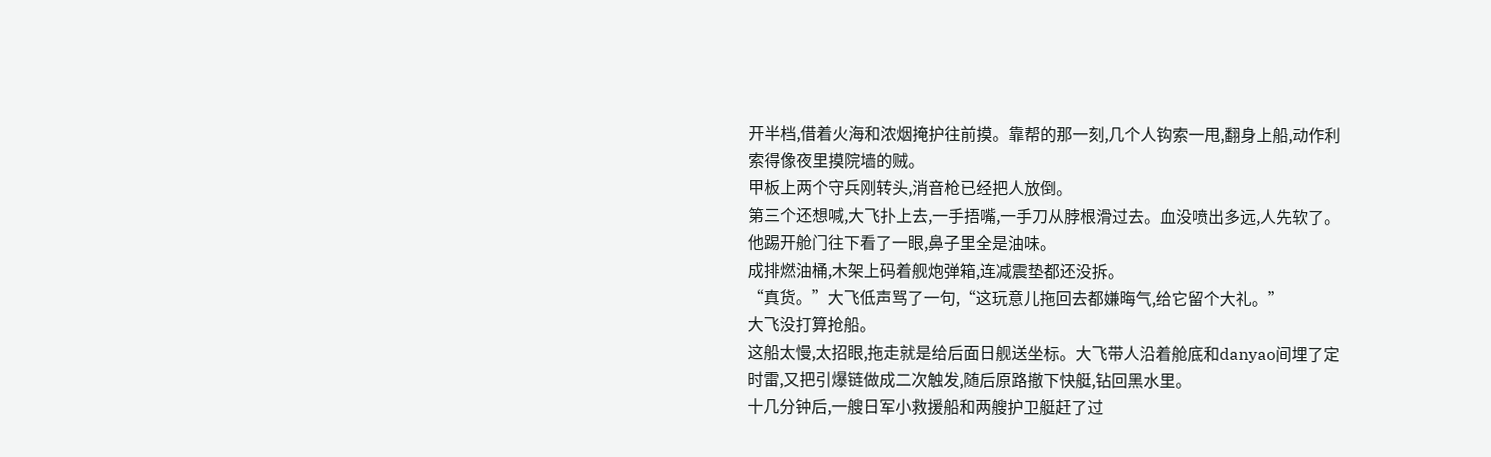开半档,借着火海和浓烟掩护往前摸。靠帮的那一刻,几个人钩索一甩,翻身上船,动作利索得像夜里摸院墙的贼。
甲板上两个守兵刚转头,消音枪已经把人放倒。
第三个还想喊,大飞扑上去,一手捂嘴,一手刀从脖根滑过去。血没喷出多远,人先软了。
他踢开舱门往下看了一眼,鼻子里全是油味。
成排燃油桶,木架上码着舰炮弹箱,连减震垫都还没拆。
“真货。”大飞低声骂了一句,“这玩意儿拖回去都嫌晦气,给它留个大礼。”
大飞没打算抢船。
这船太慢,太招眼,拖走就是给后面日舰送坐标。大飞带人沿着舱底和danyao间埋了定时雷,又把引爆链做成二次触发,随后原路撤下快艇,钻回黑水里。
十几分钟后,一艘日军小救援船和两艘护卫艇赶了过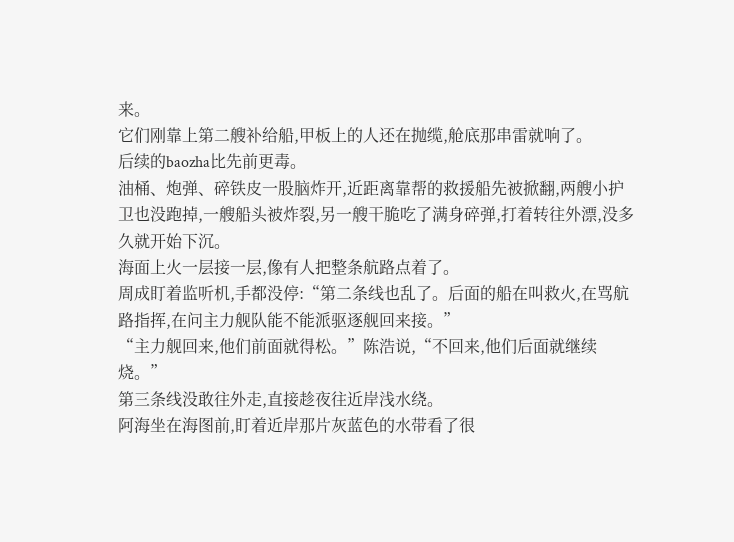来。
它们刚靠上第二艘补给船,甲板上的人还在抛缆,舱底那串雷就响了。
后续的baozha比先前更毒。
油桶、炮弹、碎铁皮一股脑炸开,近距离靠帮的救援船先被掀翻,两艘小护卫也没跑掉,一艘船头被炸裂,另一艘干脆吃了满身碎弹,打着转往外漂,没多久就开始下沉。
海面上火一层接一层,像有人把整条航路点着了。
周成盯着监听机,手都没停:“第二条线也乱了。后面的船在叫救火,在骂航路指挥,在问主力舰队能不能派驱逐舰回来接。”
“主力舰回来,他们前面就得松。”陈浩说,“不回来,他们后面就继续烧。”
第三条线没敢往外走,直接趁夜往近岸浅水绕。
阿海坐在海图前,盯着近岸那片灰蓝色的水带看了很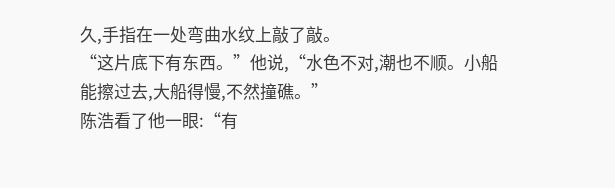久,手指在一处弯曲水纹上敲了敲。
“这片底下有东西。”他说,“水色不对,潮也不顺。小船能擦过去,大船得慢,不然撞礁。”
陈浩看了他一眼:“有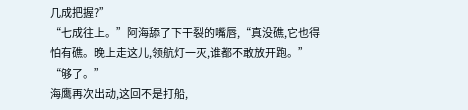几成把握?”
“七成往上。”阿海舔了下干裂的嘴唇,“真没礁,它也得怕有礁。晚上走这儿,领航灯一灭,谁都不敢放开跑。”
“够了。”
海鹰再次出动,这回不是打船,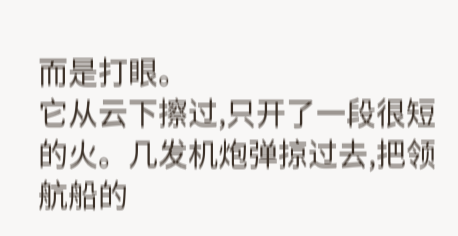而是打眼。
它从云下擦过,只开了一段很短的火。几发机炮弹掠过去,把领航船的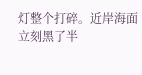灯整个打碎。近岸海面立刻黑了半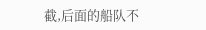截,后面的船队不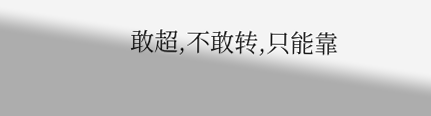敢超,不敢转,只能靠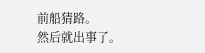前船猜路。
然后就出事了。